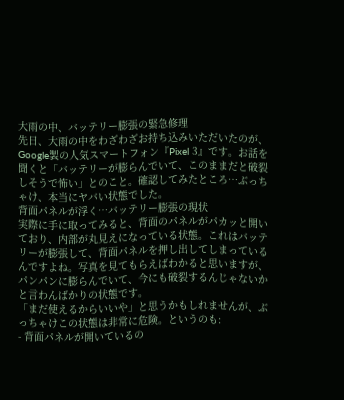大雨の中、バッテリー膨張の緊急修理
先日、大雨の中をわざわざお持ち込みいただいたのが、Google製の人気スマートフォン『Pixel 3』です。お話を聞くと「バッテリーが膨らんでいて、このままだと破裂しそうで怖い」とのこと。確認してみたところ…ぶっちゃけ、本当にヤバい状態でした。
背面パネルが浮く…バッテリー膨張の現状
実際に手に取ってみると、背面のパネルがパカッと開いており、内部が丸見えになっている状態。これはバッテリーが膨張して、背面パネルを押し出してしまっているんですよね。写真を見てもらえばわかると思いますが、パンパンに膨らんでいて、今にも破裂するんじゃないかと言わんばかりの状態です。
「まだ使えるからいいや」と思うかもしれませんが、ぶっちゃけこの状態は非常に危険。というのも:
- 背面パネルが開いているの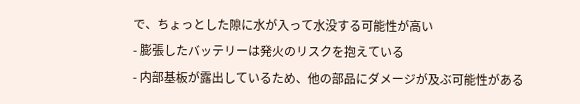で、ちょっとした隙に水が入って水没する可能性が高い
- 膨張したバッテリーは発火のリスクを抱えている
- 内部基板が露出しているため、他の部品にダメージが及ぶ可能性がある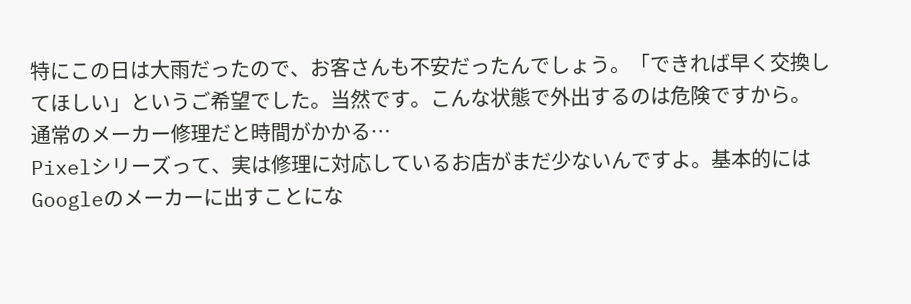特にこの日は大雨だったので、お客さんも不安だったんでしょう。「できれば早く交換してほしい」というご希望でした。当然です。こんな状態で外出するのは危険ですから。
通常のメーカー修理だと時間がかかる…
Pixelシリーズって、実は修理に対応しているお店がまだ少ないんですよ。基本的にはGoogleのメーカーに出すことにな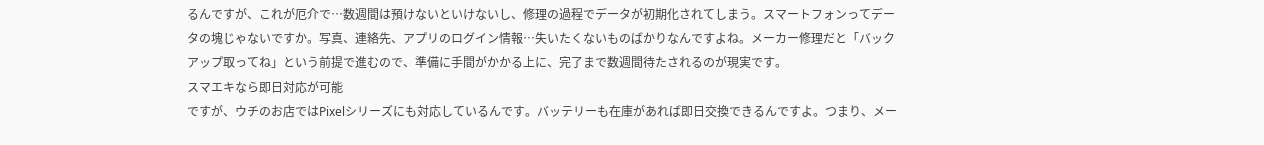るんですが、これが厄介で…数週間は預けないといけないし、修理の過程でデータが初期化されてしまう。スマートフォンってデータの塊じゃないですか。写真、連絡先、アプリのログイン情報…失いたくないものばかりなんですよね。メーカー修理だと「バックアップ取ってね」という前提で進むので、準備に手間がかかる上に、完了まで数週間待たされるのが現実です。
スマエキなら即日対応が可能
ですが、ウチのお店ではPixelシリーズにも対応しているんです。バッテリーも在庫があれば即日交換できるんですよ。つまり、メー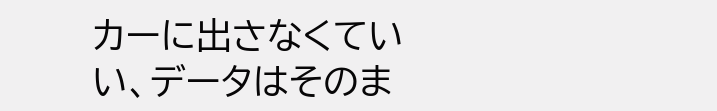カーに出さなくていい、データはそのま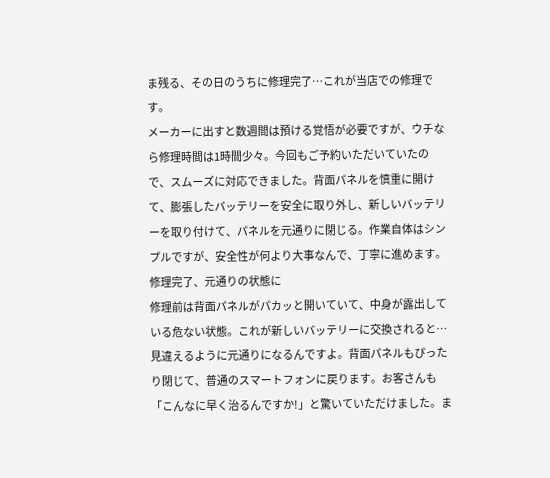ま残る、その日のうちに修理完了…これが当店での修理です。
メーカーに出すと数週間は預ける覚悟が必要ですが、ウチなら修理時間は1時間少々。今回もご予約いただいていたので、スムーズに対応できました。背面パネルを慎重に開けて、膨張したバッテリーを安全に取り外し、新しいバッテリーを取り付けて、パネルを元通りに閉じる。作業自体はシンプルですが、安全性が何より大事なんで、丁寧に進めます。
修理完了、元通りの状態に
修理前は背面パネルがパカッと開いていて、中身が露出している危ない状態。これが新しいバッテリーに交換されると…見違えるように元通りになるんですよ。背面パネルもぴったり閉じて、普通のスマートフォンに戻ります。お客さんも「こんなに早く治るんですか!」と驚いていただけました。ま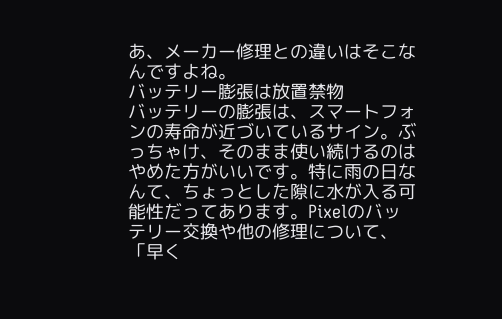あ、メーカー修理との違いはそこなんですよね。
バッテリー膨張は放置禁物
バッテリーの膨張は、スマートフォンの寿命が近づいているサイン。ぶっちゃけ、そのまま使い続けるのはやめた方がいいです。特に雨の日なんて、ちょっとした隙に水が入る可能性だってあります。Pixelのバッテリー交換や他の修理について、「早く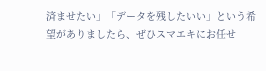済ませたい」「データを残したいい」という希望がありましたら、ぜひスマエキにお任せ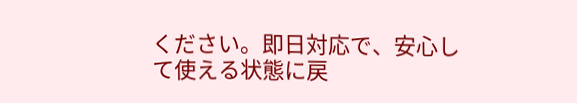ください。即日対応で、安心して使える状態に戻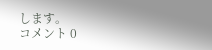します。
コメント 0